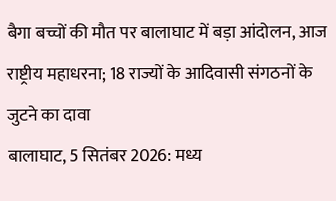बैगा बच्चों की मौत पर बालाघाट में बड़ा आंदोलन, आज राष्ट्रीय महाधरना; 18 राज्यों के आदिवासी संगठनों के जुटने का दावा
बालाघाट, 5 सितंबर 2026: मध्य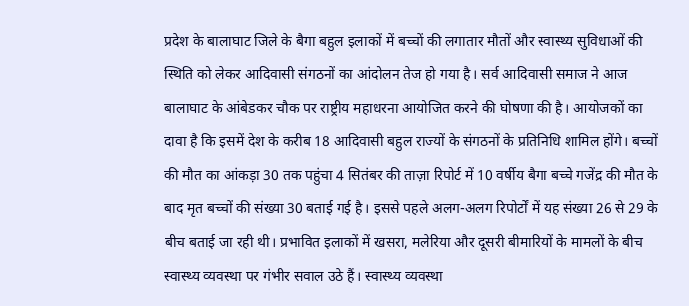प्रदेश के बालाघाट जिले के बैगा बहुल इलाकों में बच्चों की लगातार मौतों और स्वास्थ्य सुविधाओं की स्थिति को लेकर आदिवासी संगठनों का आंदोलन तेज हो गया है। सर्व आदिवासी समाज ने आज बालाघाट के आंबेडकर चौक पर राष्ट्रीय महाधरना आयोजित करने की घोषणा की है। आयोजकों का दावा है कि इसमें देश के करीब 18 आदिवासी बहुल राज्यों के संगठनों के प्रतिनिधि शामिल होंगे। बच्चों की मौत का आंकड़ा 30 तक पहुंचा 4 सितंबर की ताज़ा रिपोर्ट में 10 वर्षीय बैगा बच्चे गजेंद्र की मौत के बाद मृत बच्चों की संख्या 30 बताई गई है। इससे पहले अलग-अलग रिपोर्टों में यह संख्या 26 से 29 के बीच बताई जा रही थी। प्रभावित इलाकों में खसरा, मलेरिया और दूसरी बीमारियों के मामलों के बीच स्वास्थ्य व्यवस्था पर गंभीर सवाल उठे हैं। स्वास्थ्य व्यवस्था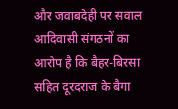और जवाबदेही पर सवाल आदिवासी संगठनों का आरोप है कि बैहर-बिरसा सहित दूरदराज के बैगा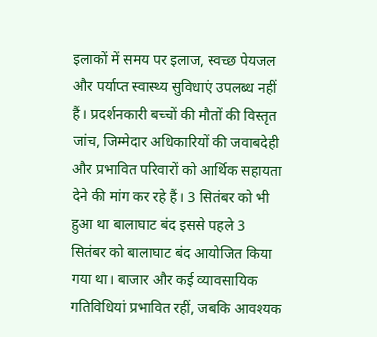इलाकों में समय पर इलाज, स्वच्छ पेयजल और पर्याप्त स्वास्थ्य सुविधाएं उपलब्ध नहीं हैं। प्रदर्शनकारी बच्चों की मौतों की विस्तृत जांच, जिम्मेदार अधिकारियों की जवाबदेही और प्रभावित परिवारों को आर्थिक सहायता देने की मांग कर रहे हैं। 3 सितंबर को भी हुआ था बालाघाट बंद इससे पहले 3 सितंबर को बालाघाट बंद आयोजित किया गया था। बाजार और कई व्यावसायिक गतिविधियां प्रभावित रहीं, जबकि आवश्यक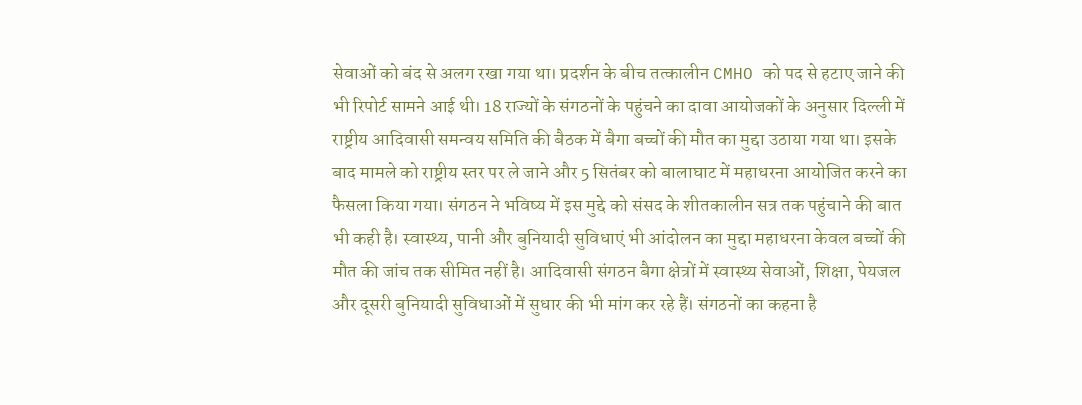सेवाओं को बंद से अलग रखा गया था। प्रदर्शन के बीच तत्कालीन CMHO को पद से हटाए जाने की भी रिपोर्ट सामने आई थी। 18 राज्यों के संगठनों के पहुंचने का दावा आयोजकों के अनुसार दिल्ली में राष्ट्रीय आदिवासी समन्वय समिति की बैठक में बैगा बच्चों की मौत का मुद्दा उठाया गया था। इसके बाद मामले को राष्ट्रीय स्तर पर ले जाने और 5 सितंबर को बालाघाट में महाधरना आयोजित करने का फैसला किया गया। संगठन ने भविष्य में इस मुद्दे को संसद के शीतकालीन सत्र तक पहुंचाने की बात भी कही है। स्वास्थ्य, पानी और बुनियादी सुविधाएं भी आंदोलन का मुद्दा महाधरना केवल बच्चों की मौत की जांच तक सीमित नहीं है। आदिवासी संगठन बैगा क्षेत्रों में स्वास्थ्य सेवाओं, शिक्षा, पेयजल और दूसरी बुनियादी सुविधाओं में सुधार की भी मांग कर रहे हैं। संगठनों का कहना है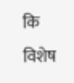कि विशेष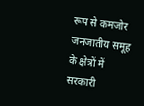रूप से कमजोर जनजातीय समूह के क्षेत्रों में सरकारी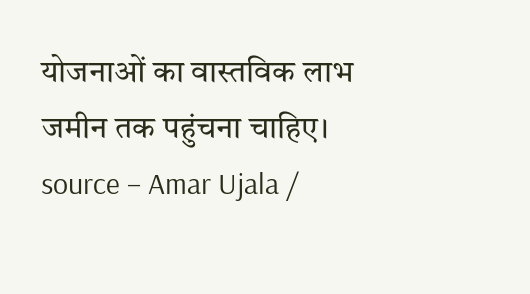योजनाओं का वास्तविक लाभ जमीन तक पहुंचना चाहिए। source – Amar Ujala /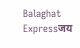Balaghat Expressजय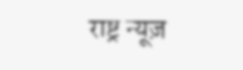राष्ट्र न्यूज़